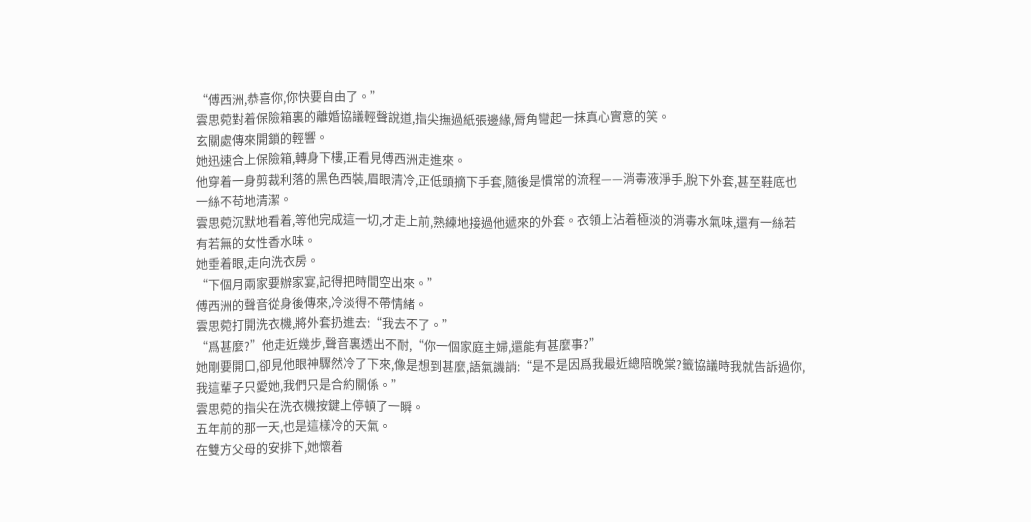“傅西洲,恭喜你,你快要自由了。”
雲思菀對着保險箱裏的離婚協議輕聲說道,指尖撫過紙張邊緣,脣角彎起一抹真心實意的笑。
玄關處傳來開鎖的輕響。
她迅速合上保險箱,轉身下樓,正看見傅西洲走進來。
他穿着一身剪裁利落的黑色西裝,眉眼清冷,正低頭摘下手套,隨後是慣常的流程——消毒液淨手,脫下外套,甚至鞋底也一絲不苟地清潔。
雲思菀沉默地看着,等他完成這一切,才走上前,熟練地接過他遞來的外套。衣領上沾着極淡的消毒水氣味,還有一絲若有若無的女性香水味。
她垂着眼,走向洗衣房。
“下個月兩家要辦家宴,記得把時間空出來。”
傅西洲的聲音從身後傳來,冷淡得不帶情緒。
雲思菀打開洗衣機,將外套扔進去:“我去不了。”
“爲甚麼?”他走近幾步,聲音裏透出不耐,“你一個家庭主婦,還能有甚麼事?”
她剛要開口,卻見他眼神驟然冷了下來,像是想到甚麼,語氣譏誚:“是不是因爲我最近總陪晚棠?籤協議時我就告訴過你,我這輩子只愛她,我們只是合約關係。”
雲思菀的指尖在洗衣機按鍵上停頓了一瞬。
五年前的那一天,也是這樣冷的天氣。
在雙方父母的安排下,她懷着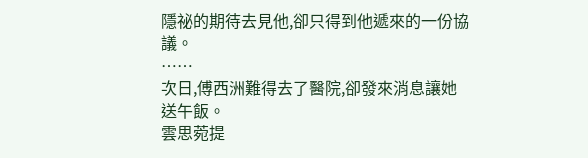隱祕的期待去見他,卻只得到他遞來的一份協議。
……
次日,傅西洲難得去了醫院,卻發來消息讓她送午飯。
雲思菀提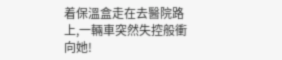着保溫盒走在去醫院路上,一輛車突然失控般衝向她!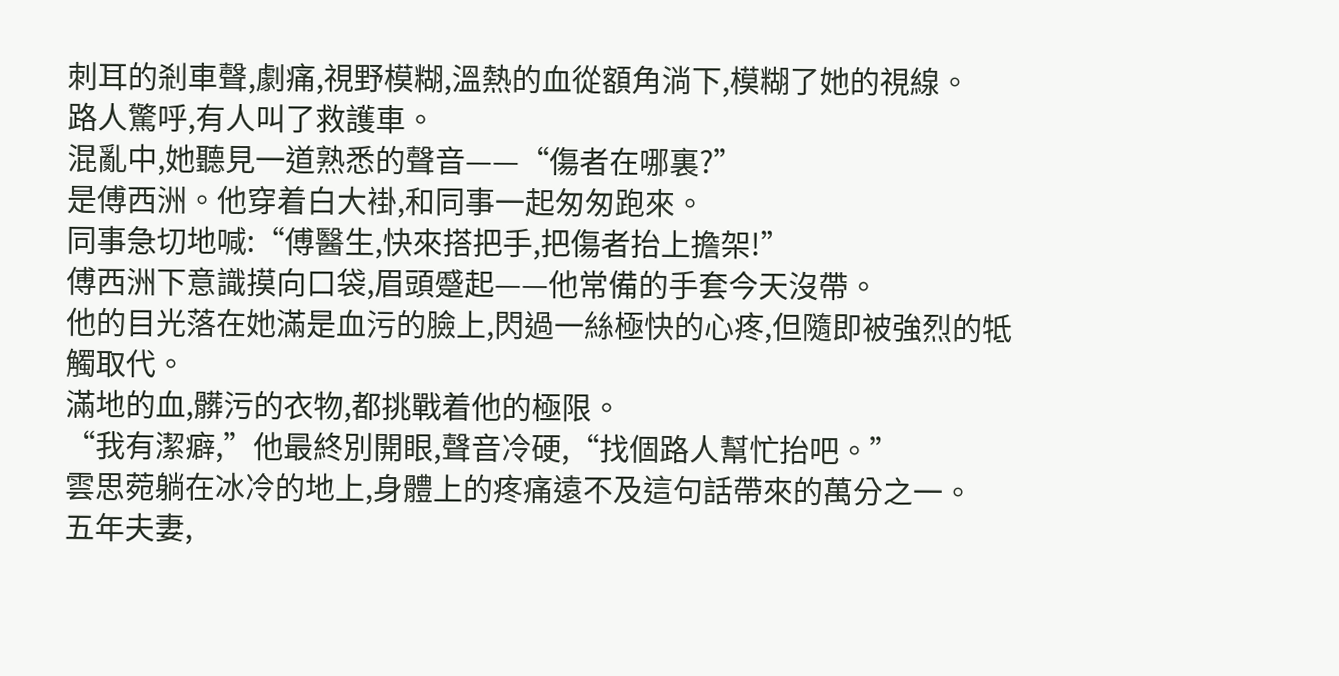刺耳的剎車聲,劇痛,視野模糊,溫熱的血從額角淌下,模糊了她的視線。
路人驚呼,有人叫了救護車。
混亂中,她聽見一道熟悉的聲音——“傷者在哪裏?”
是傅西洲。他穿着白大褂,和同事一起匆匆跑來。
同事急切地喊:“傅醫生,快來搭把手,把傷者抬上擔架!”
傅西洲下意識摸向口袋,眉頭蹙起——他常備的手套今天沒帶。
他的目光落在她滿是血污的臉上,閃過一絲極快的心疼,但隨即被強烈的牴觸取代。
滿地的血,髒污的衣物,都挑戰着他的極限。
“我有潔癖,”他最終別開眼,聲音冷硬,“找個路人幫忙抬吧。”
雲思菀躺在冰冷的地上,身體上的疼痛遠不及這句話帶來的萬分之一。
五年夫妻,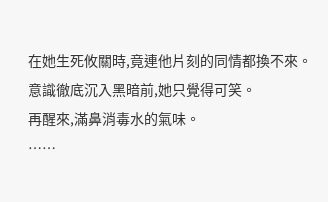在她生死攸關時,竟連他片刻的同情都換不來。
意識徹底沉入黑暗前,她只覺得可笑。
再醒來,滿鼻消毒水的氣味。
……